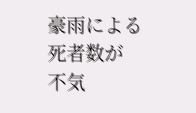豪雨による死者数が
不気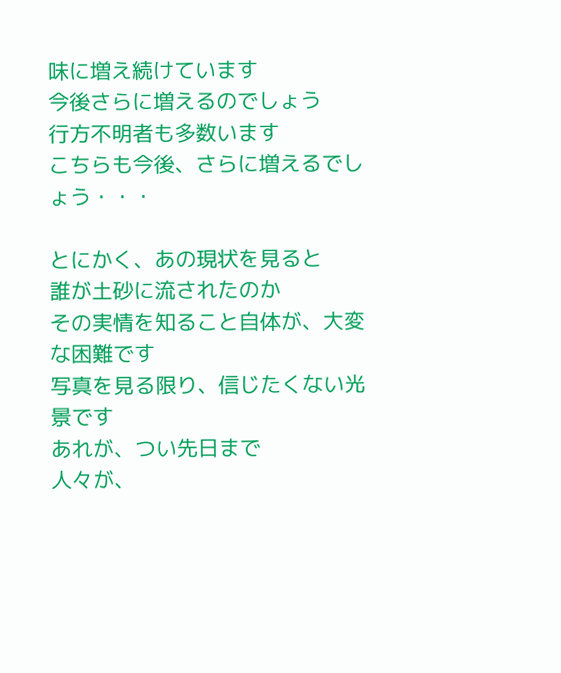味に増え続けています
今後さらに増えるのでしょう
行方不明者も多数います
こちらも今後、さらに増えるでしょう・・・

とにかく、あの現状を見ると
誰が土砂に流されたのか
その実情を知ること自体が、大変な困難です
写真を見る限り、信じたくない光景です
あれが、つい先日まで
人々が、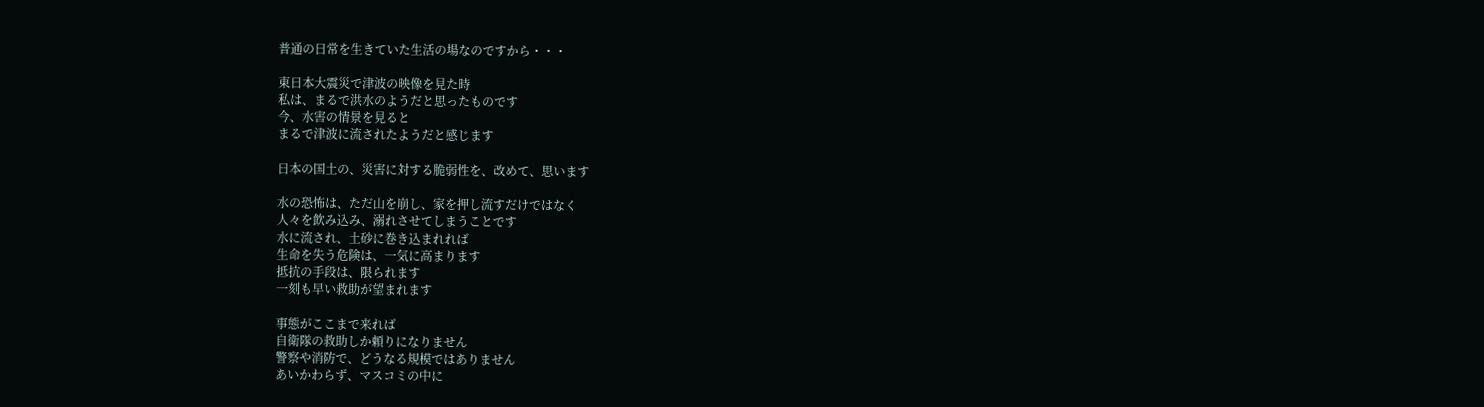普通の日常を生きていた生活の場なのですから・・・

東日本大震災で津波の映像を見た時
私は、まるで洪水のようだと思ったものです
今、水害の情景を見ると
まるで津波に流されたようだと感じます

日本の国土の、災害に対する脆弱性を、改めて、思います

水の恐怖は、ただ山を崩し、家を押し流すだけではなく
人々を飲み込み、溺れさせてしまうことです
水に流され、土砂に巻き込まれれば
生命を失う危険は、一気に高まります
抵抗の手段は、限られます
一刻も早い救助が望まれます

事態がここまで来れば
自衛隊の救助しか頼りになりません
警察や消防で、どうなる規模ではありません
あいかわらず、マスコミの中に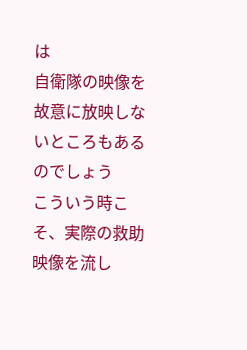は
自衛隊の映像を故意に放映しないところもあるのでしょう
こういう時こそ、実際の救助映像を流し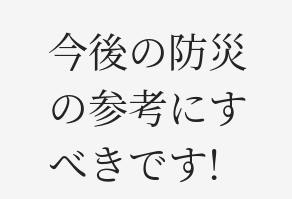今後の防災の参考にすべきです!